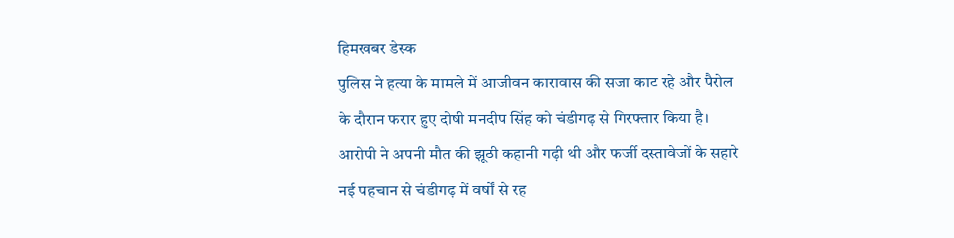हिमखबर डेस्क
पुलिस ने हत्या के मामले में आजीवन कारावास की सजा काट रहे और पैरोल के दौरान फरार हुए दोषी मनदीप सिंह को चंडीगढ़ से गिरफ्तार किया है। आरोपी ने अपनी मौत की झूठी कहानी गढ़ी थी और फर्जी दस्तावेजों के सहारे नई पहचान से चंडीगढ़ में वर्षों से रह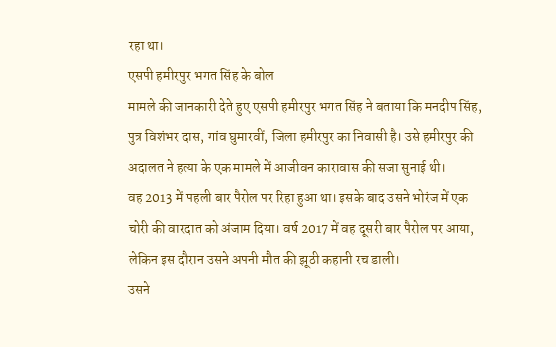रहा था।
एसपी हमीरपुर भगत सिंह के बोल
मामले की जानकारी देते हुए एसपी हमीरपुर भगत सिंह ने बताया कि मनदीप सिंह, पुत्र विशंभर दास, गांव घुमारवीं, जिला हमीरपुर का निवासी है। उसे हमीरपुर की अदालत ने हत्या के एक मामले में आजीवन कारावास की सजा सुनाई थी।
वह 2013 में पहली बार पैरोल पर रिहा हुआ था। इसके बाद उसने भोरंज में एक चोरी की वारदात को अंजाम दिया। वर्ष 2017 में वह दूसरी बार पैरोल पर आया, लेकिन इस दौरान उसने अपनी मौत की झूठी कहानी रच डाली।
उसने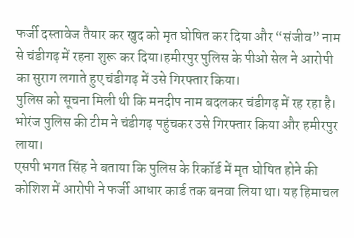फर्जी दस्तावेज तैयार कर खुद को मृत घोषित कर दिया और “संजीव” नाम से चंडीगढ़ में रहना शुरू कर दिया।हमीरपुर पुलिस के पीओ सेल ने आरोपी का सुराग लगाते हुए चंडीगढ़ में उसे गिरफ्तार किया।
पुलिस को सूचना मिली थी कि मनदीप नाम बदलकर चंडीगढ़ में रह रहा है। भोरंज पुलिस की टीम ने चंडीगढ़ पहुंचकर उसे गिरफ्तार किया और हमीरपुर लाया।
एसपी भगत सिंह ने बताया कि पुलिस के रिकॉर्ड में मृत घोषित होने की कोशिश में आरोपी ने फर्जी आधार कार्ड तक बनवा लिया था। यह हिमाचल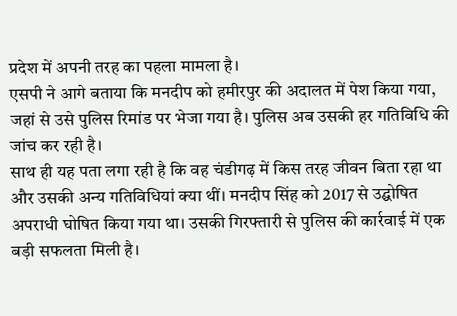प्रदेश में अपनी तरह का पहला मामला है।
एसपी ने आगे बताया कि मनदीप को हमीरपुर की अदालत में पेश किया गया, जहां से उसे पुलिस रिमांड पर भेजा गया है। पुलिस अब उसकी हर गतिविधि की जांच कर रही है।
साथ ही यह पता लगा रही है कि वह चंडीगढ़ में किस तरह जीवन बिता रहा था और उसकी अन्य गतिविधियां क्या थीं। मनदीप सिंह को 2017 से उद्घोषित अपराधी घोषित किया गया था। उसकी गिरफ्तारी से पुलिस की कार्रवाई में एक बड़ी सफलता मिली है।